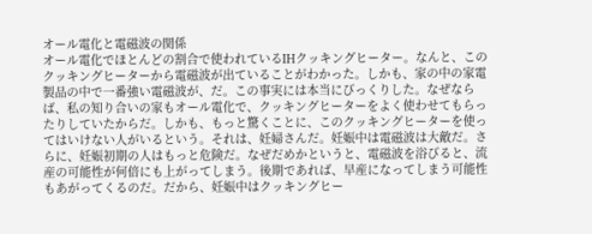オール電化と電磁波の関係
オール電化でほとんどの割合で使われているIHクッキングヒーター。なんと、このクッキングヒーターから電磁波が出ていることがわかった。しかも、家の中の家電製品の中で一番強い電磁波が、だ。この事実には本当にびっくりした。なぜならば、私の知り合いの家もオール電化で、クッキングヒーターをよく使わせてもらったりしていたからだ。しかも、もっと驚くことに、このクッキングヒーターを使ってはいけない人がいるという。それは、妊婦さんだ。妊娠中は電磁波は大敵だ。さらに、妊娠初期の人はもっと危険だ。なぜだめかというと、電磁波を浴びると、流産の可能性が何倍にも上がってしまう。後期であれば、早産になってしまう可能性もあがってくるのだ。だから、妊娠中はクッキングヒー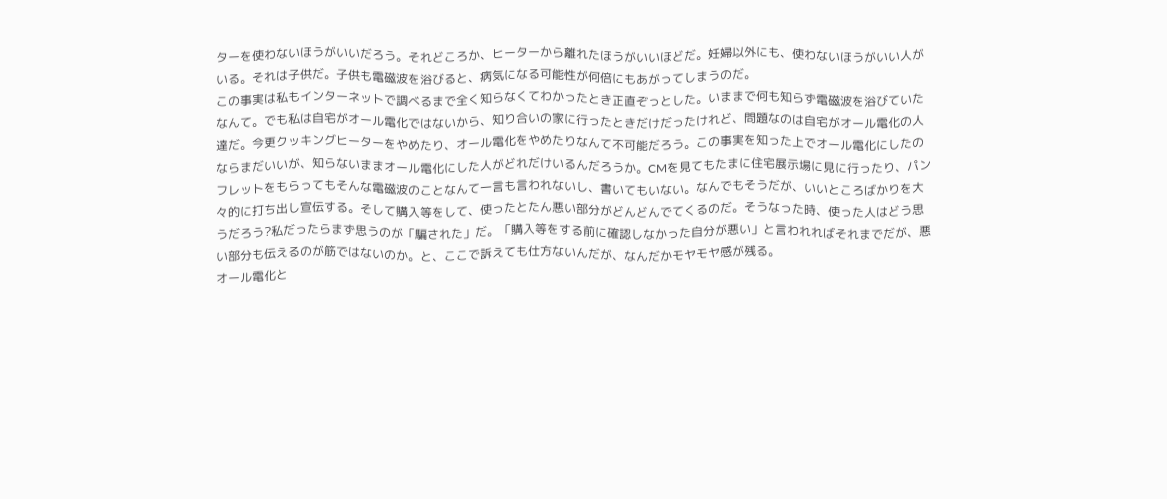ターを使わないほうがいいだろう。それどころか、ヒーターから離れたほうがいいほどだ。妊婦以外にも、使わないほうがいい人がいる。それは子供だ。子供も電磁波を浴びると、病気になる可能性が何倍にもあがってしまうのだ。
この事実は私もインターネットで調べるまで全く知らなくてわかったとき正直ぞっとした。いままで何も知らず電磁波を浴びていたなんて。でも私は自宅がオール電化ではないから、知り合いの家に行ったときだけだったけれど、問題なのは自宅がオール電化の人達だ。今更クッキングヒーターをやめたり、オール電化をやめたりなんて不可能だろう。この事実を知った上でオール電化にしたのならまだいいが、知らないままオール電化にした人がどれだけいるんだろうか。CMを見てもたまに住宅展示場に見に行ったり、パンフレットをもらってもそんな電磁波のことなんて一言も言われないし、書いてもいない。なんでもそうだが、いいところばかりを大々的に打ち出し宣伝する。そして購入等をして、使ったとたん悪い部分がどんどんでてくるのだ。そうなった時、使った人はどう思うだろう?私だったらまず思うのが「騙された」だ。「購入等をする前に確認しなかった自分が悪い」と言われればそれまでだが、悪い部分も伝えるのが筋ではないのか。と、ここで訴えても仕方ないんだが、なんだかモヤモヤ感が残る。
オール電化と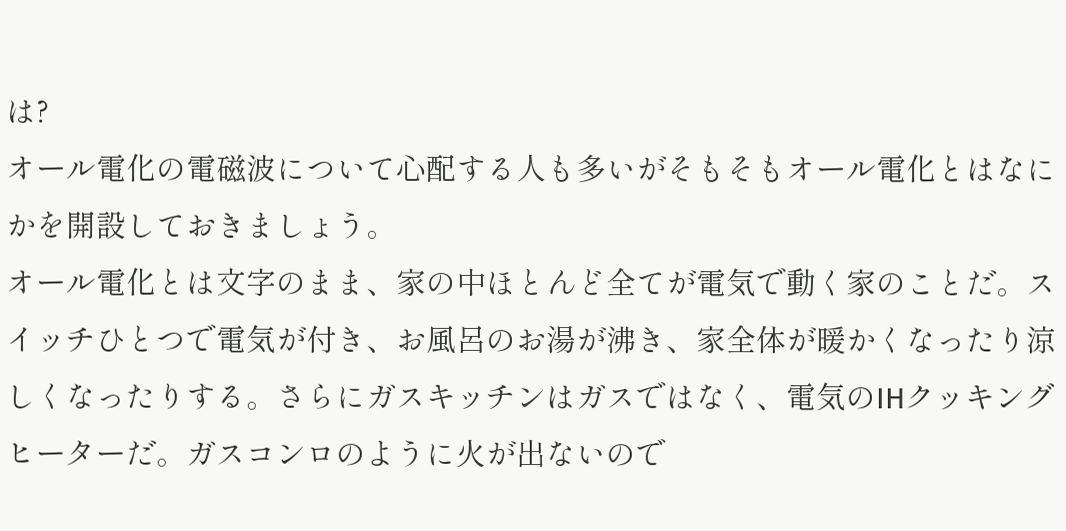は?
オール電化の電磁波について心配する人も多いがそもそもオール電化とはなにかを開設しておきましょう。
オール電化とは文字のまま、家の中ほとんど全てが電気で動く家のことだ。スイッチひとつで電気が付き、お風呂のお湯が沸き、家全体が暖かくなったり涼しくなったりする。さらにガスキッチンはガスではなく、電気のIHクッキングヒーターだ。ガスコンロのように火が出ないので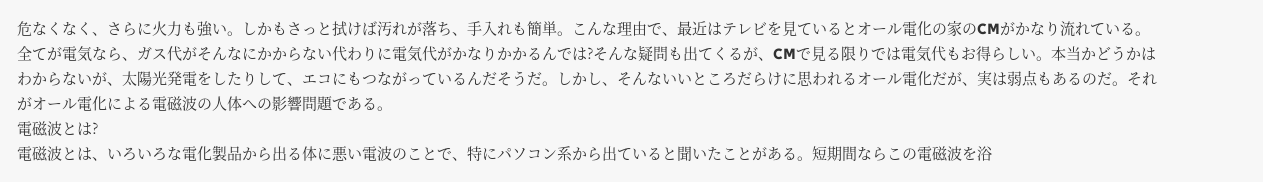危なくなく、さらに火力も強い。しかもさっと拭けば汚れが落ち、手入れも簡単。こんな理由で、最近はテレビを見ているとオール電化の家のCMがかなり流れている。全てが電気なら、ガス代がそんなにかからない代わりに電気代がかなりかかるんでは?そんな疑問も出てくるが、CMで見る限りでは電気代もお得らしい。本当かどうかはわからないが、太陽光発電をしたりして、エコにもつながっているんだそうだ。しかし、そんないいところだらけに思われるオール電化だが、実は弱点もあるのだ。それがオール電化による電磁波の人体への影響問題である。
電磁波とは?
電磁波とは、いろいろな電化製品から出る体に悪い電波のことで、特にパソコン系から出ていると聞いたことがある。短期間ならこの電磁波を浴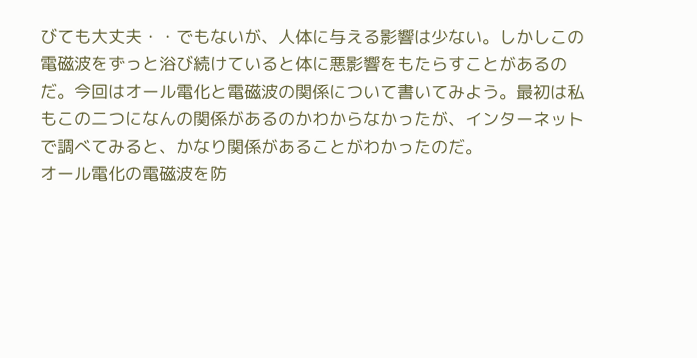びても大丈夫・・でもないが、人体に与える影響は少ない。しかしこの電磁波をずっと浴び続けていると体に悪影響をもたらすことがあるのだ。今回はオール電化と電磁波の関係について書いてみよう。最初は私もこの二つになんの関係があるのかわからなかったが、インターネットで調べてみると、かなり関係があることがわかったのだ。
オール電化の電磁波を防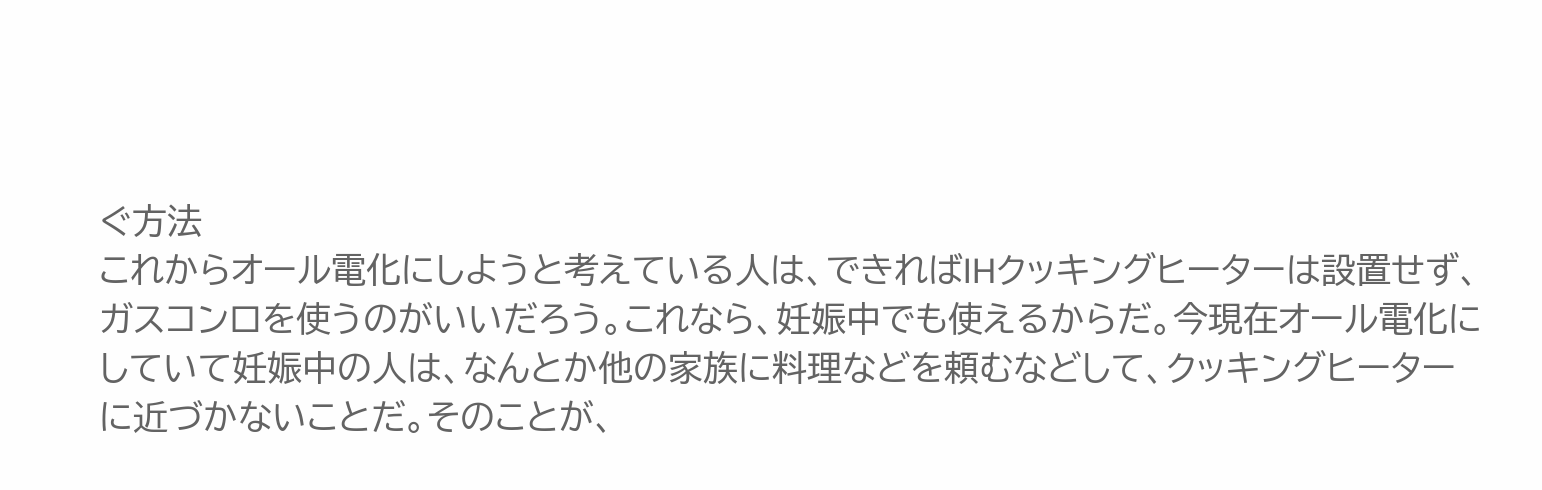ぐ方法
これからオール電化にしようと考えている人は、できればIHクッキングヒーターは設置せず、ガスコンロを使うのがいいだろう。これなら、妊娠中でも使えるからだ。今現在オール電化にしていて妊娠中の人は、なんとか他の家族に料理などを頼むなどして、クッキングヒーターに近づかないことだ。そのことが、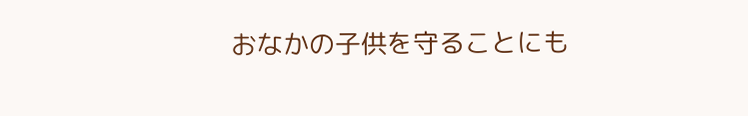おなかの子供を守ることにも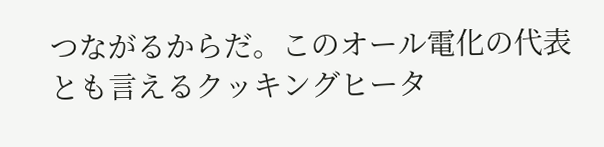つながるからだ。このオール電化の代表とも言えるクッキングヒータ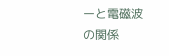ーと電磁波の関係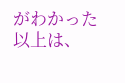がわかった以上は、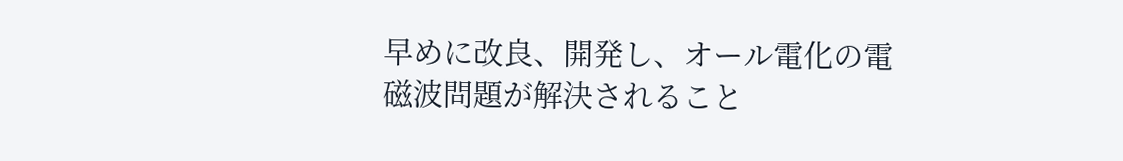早めに改良、開発し、オール電化の電磁波問題が解決されること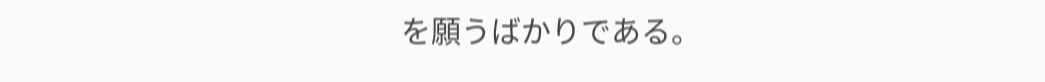を願うばかりである。